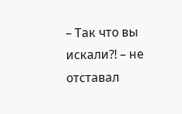– Так что вы искали?! – не отставал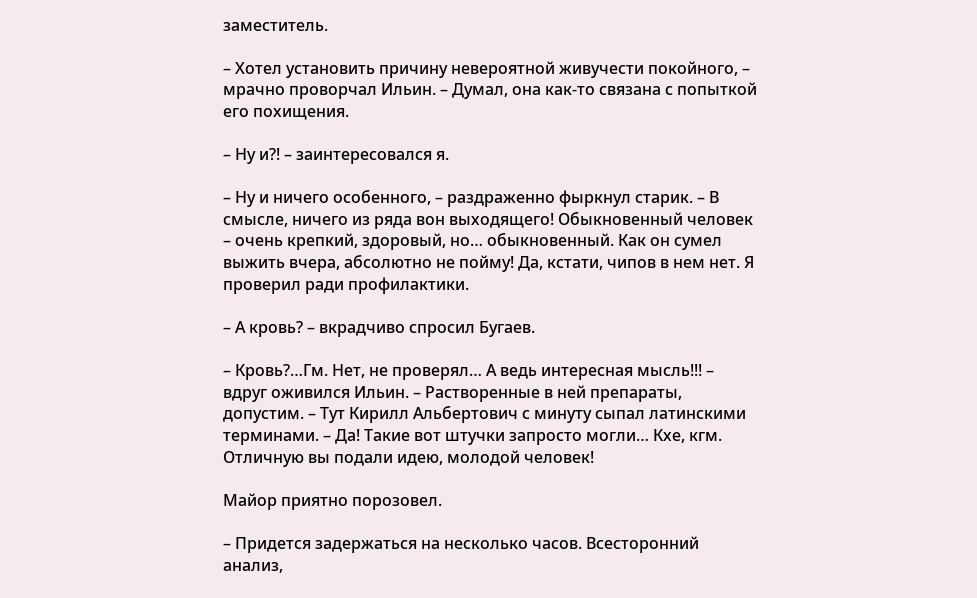заместитель.

– Хотел установить причину невероятной живучести покойного, – мрачно проворчал Ильин. – Думал, она как-то связана с попыткой его похищения.

– Ну и?! – заинтересовался я.

– Ну и ничего особенного, – раздраженно фыркнул старик. – В смысле, ничего из ряда вон выходящего! Обыкновенный человек – очень крепкий, здоровый, но… обыкновенный. Как он сумел выжить вчера, абсолютно не пойму! Да, кстати, чипов в нем нет. Я проверил ради профилактики.

– А кровь? – вкрадчиво спросил Бугаев.

– Кровь?…Гм. Нет, не проверял… А ведь интересная мысль!!! – вдруг оживился Ильин. – Растворенные в ней препараты, допустим. – Тут Кирилл Альбертович с минуту сыпал латинскими терминами. – Да! Такие вот штучки запросто могли… Кхе, кгм. Отличную вы подали идею, молодой человек!

Майор приятно порозовел.

– Придется задержаться на несколько часов. Всесторонний анализ,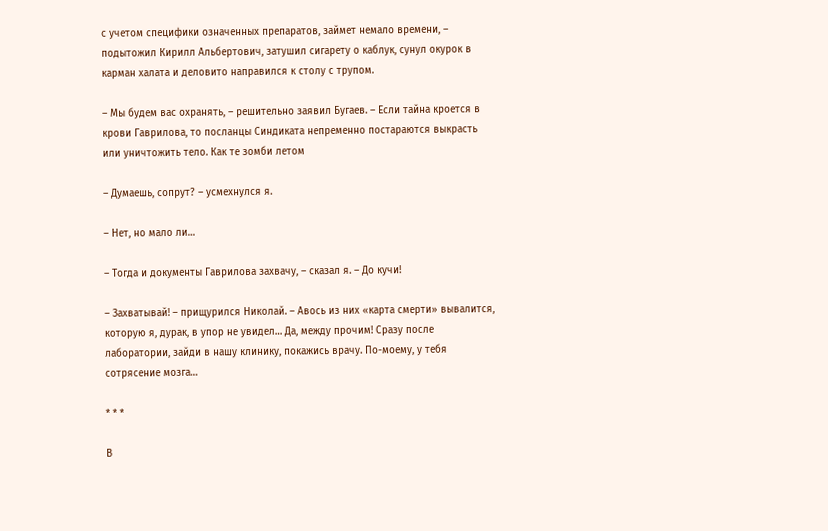с учетом специфики означенных препаратов, займет немало времени, – подытожил Кирилл Альбертович, затушил сигарету о каблук, сунул окурок в карман халата и деловито направился к столу с трупом.

– Мы будем вас охранять, – решительно заявил Бугаев. – Если тайна кроется в крови Гаврилова, то посланцы Синдиката непременно постараются выкрасть или уничтожить тело. Как те зомби летом

– Думаешь, сопрут? – усмехнулся я.

– Нет, но мало ли…

– Тогда и документы Гаврилова захвачу, – сказал я. – До кучи!

– Захватывай! – прищурился Николай. – Авось из них «карта смерти» вывалится, которую я, дурак, в упор не увидел… Да, между прочим! Сразу после лаборатории, зайди в нашу клинику, покажись врачу. По-моему, у тебя сотрясение мозга…

* * *

В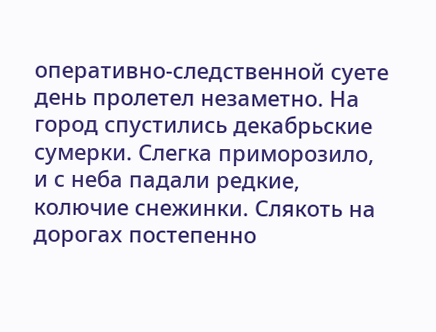оперативно-следственной суете день пролетел незаметно. На город спустились декабрьские сумерки. Слегка приморозило, и с неба падали редкие, колючие снежинки. Слякоть на дорогах постепенно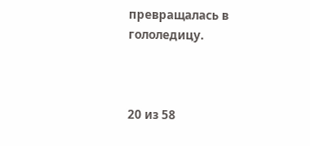превращалась в гололедицу.



20 из 58